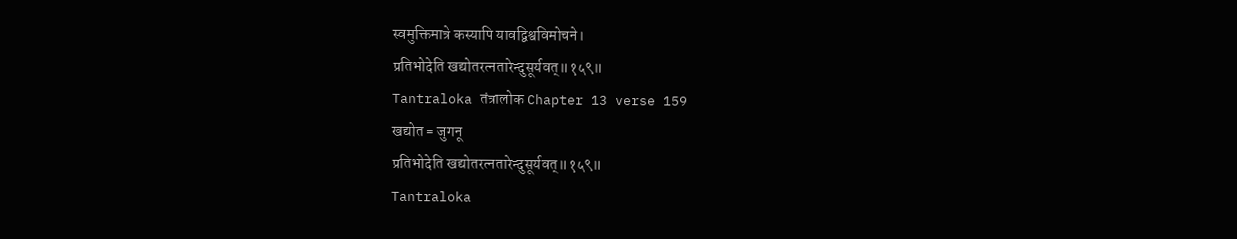स्वमुक्तिमात्रे कस्यापि यावद्विश्वविमोचने।
प्रतिभोदेति खद्योतरत्नतारेन्दुसूर्यवत्॥१५९॥
Tantraloka तंत्रालोक Chapter 13 verse 159
खद्योत = जुगनू
प्रतिभोदेति खद्योतरत्नतारेन्दुसूर्यवत्॥१५९॥
Tantraloka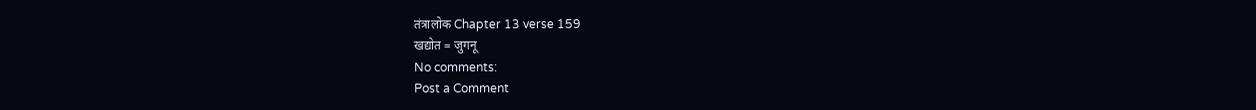तंत्रालोक Chapter 13 verse 159
खद्योत = जुगनू
No comments:
Post a Comment